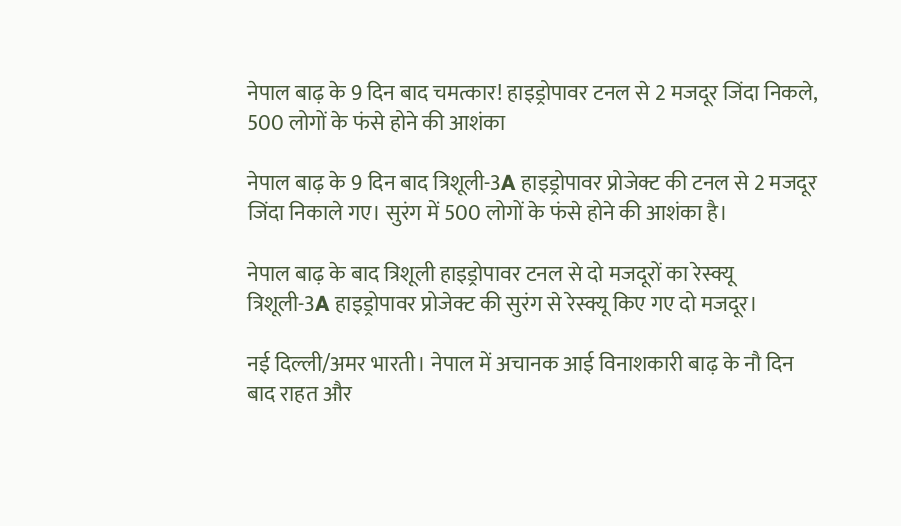नेपाल बाढ़ के 9 दिन बाद चमत्कार! हाइड्रोपावर टनल से 2 मजदूर जिंदा निकले, 500 लोगों के फंसे होने की आशंका

नेपाल बाढ़ के 9 दिन बाद त्रिशूली-3A हाइड्रोपावर प्रोजेक्ट की टनल से 2 मजदूर जिंदा निकाले गए। सुरंग में 500 लोगों के फंसे होने की आशंका है।

नेपाल बाढ़ के बाद त्रिशूली हाइड्रोपावर टनल से दो मजदूरों का रेस्क्यू
त्रिशूली-3A हाइड्रोपावर प्रोजेक्ट की सुरंग से रेस्क्यू किए गए दो मजदूर।

नई दिल्ली/अमर भारती। नेपाल में अचानक आई विनाशकारी बाढ़ के नौ दिन बाद राहत और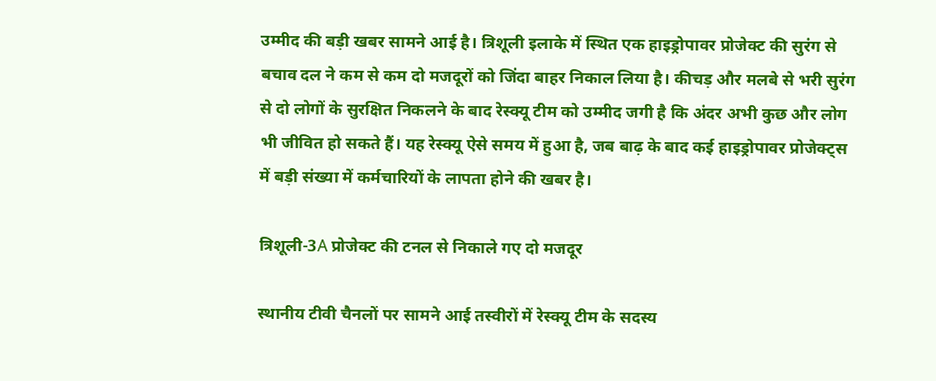उम्मीद की बड़ी खबर सामने आई है। त्रिशूली इलाके में स्थित एक हाइड्रोपावर प्रोजेक्ट की सुरंग से बचाव दल ने कम से कम दो मजदूरों को जिंदा बाहर निकाल लिया है। कीचड़ और मलबे से भरी सुरंग से दो लोगों के सुरक्षित निकलने के बाद रेस्क्यू टीम को उम्मीद जगी है कि अंदर अभी कुछ और लोग भी जीवित हो सकते हैं। यह रेस्क्यू ऐसे समय में हुआ है, जब बाढ़ के बाद कई हाइड्रोपावर प्रोजेक्ट्स में बड़ी संख्या में कर्मचारियों के लापता होने की खबर है।

त्रिशूली-3A प्रोजेक्ट की टनल से निकाले गए दो मजदूर

स्थानीय टीवी चैनलों पर सामने आई तस्वीरों में रेस्क्यू टीम के सदस्य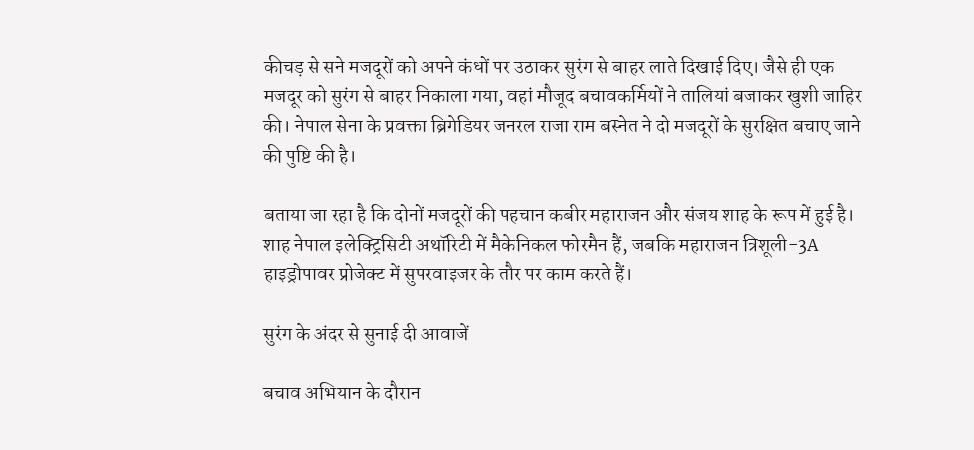कीचड़ से सने मजदूरों को अपने कंधों पर उठाकर सुरंग से बाहर लाते दिखाई दिए। जैसे ही एक मजदूर को सुरंग से बाहर निकाला गया, वहां मौजूद बचावकर्मियों ने तालियां बजाकर खुशी जाहिर की। नेपाल सेना के प्रवक्ता ब्रिगेडियर जनरल राजा राम बस्नेत ने दो मजदूरों के सुरक्षित बचाए जाने की पुष्टि की है।

बताया जा रहा है कि दोनों मजदूरों की पहचान कबीर महाराजन और संजय शाह के रूप में हुई है। शाह नेपाल इलेक्ट्रिसिटी अथॉरिटी में मैकेनिकल फोरमैन हैं, जबकि महाराजन त्रिशूली-3A हाइड्रोपावर प्रोजेक्ट में सुपरवाइजर के तौर पर काम करते हैं।

सुरंग के अंदर से सुनाई दी आवाजें

बचाव अभियान के दौरान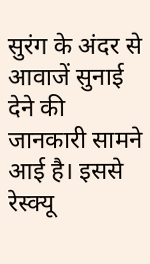सुरंग के अंदर से आवाजें सुनाई देने की जानकारी सामने आई है। इससे रेस्क्यू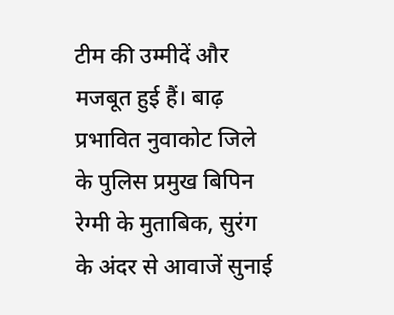टीम की उम्मीदें और मजबूत हुई हैं। बाढ़ प्रभावित नुवाकोट जिले के पुलिस प्रमुख बिपिन रेग्मी के मुताबिक, सुरंग के अंदर से आवाजें सुनाई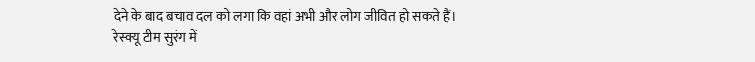देने के बाद बचाव दल को लगा कि वहां अभी और लोग जीवित हो सकते हैं। रेस्क्यू टीम सुरंग में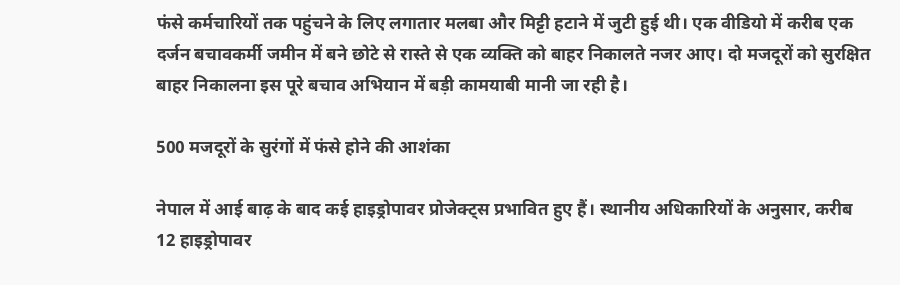फंसे कर्मचारियों तक पहुंचने के लिए लगातार मलबा और मिट्टी हटाने में जुटी हुई थी। एक वीडियो में करीब एक दर्जन बचावकर्मी जमीन में बने छोटे से रास्ते से एक व्यक्ति को बाहर निकालते नजर आए। दो मजदूरों को सुरक्षित बाहर निकालना इस पूरे बचाव अभियान में बड़ी कामयाबी मानी जा रही है।

500 मजदूरों के सुरंगों में फंसे होने की आशंका

नेपाल में आई बाढ़ के बाद कई हाइड्रोपावर प्रोजेक्ट्स प्रभावित हुए हैं। स्थानीय अधिकारियों के अनुसार, करीब 12 हाइड्रोपावर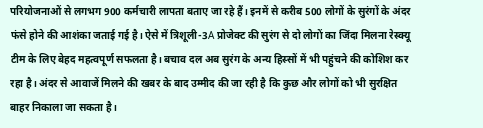परियोजनाओं से लगभग 900 कर्मचारी लापता बताए जा रहे हैं। इनमें से करीब 500 लोगों के सुरंगों के अंदर फंसे होने की आशंका जताई गई है। ऐसे में त्रिशूली-3A प्रोजेक्ट की सुरंग से दो लोगों का जिंदा मिलना रेस्क्यू टीम के लिए बेहद महत्वपूर्ण सफलता है। बचाव दल अब सुरंग के अन्य हिस्सों में भी पहुंचने की कोशिश कर रहा है। अंदर से आवाजें मिलने की खबर के बाद उम्मीद की जा रही है कि कुछ और लोगों को भी सुरक्षित बाहर निकाला जा सकता है।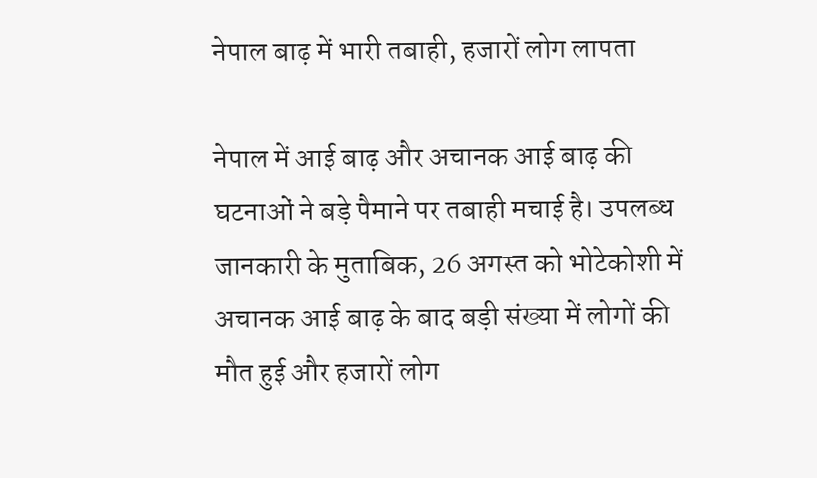नेपाल बाढ़ में भारी तबाही, हजारों लोग लापता

नेपाल में आई बाढ़ और अचानक आई बाढ़ की घटनाओं ने बड़े पैमाने पर तबाही मचाई है। उपलब्ध जानकारी के मुताबिक, 26 अगस्त को भोटेकोशी में अचानक आई बाढ़ के बाद बड़ी संख्या में लोगों की मौत हुई और हजारों लोग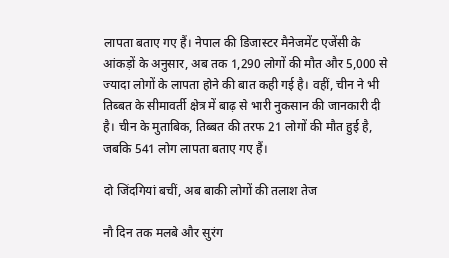लापता बताए गए हैं। नेपाल की डिजास्टर मैनेजमेंट एजेंसी के आंकड़ों के अनुसार, अब तक 1,290 लोगों की मौत और 5,000 से ज्यादा लोगों के लापता होने की बात कही गई है। वहीं, चीन ने भी तिब्बत के सीमावर्ती क्षेत्र में बाढ़ से भारी नुकसान की जानकारी दी है। चीन के मुताबिक, तिब्बत की तरफ 21 लोगों की मौत हुई है, जबकि 541 लोग लापता बताए गए हैं।

दो जिंदगियां बचीं, अब बाकी लोगों की तलाश तेज

नौ दिन तक मलबे और सुरंग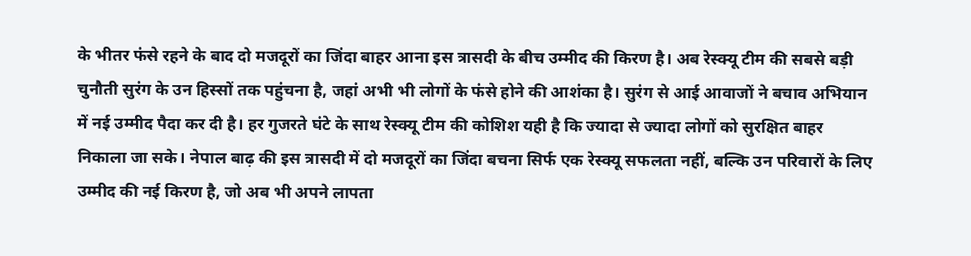के भीतर फंसे रहने के बाद दो मजदूरों का जिंदा बाहर आना इस त्रासदी के बीच उम्मीद की किरण है। अब रेस्क्यू टीम की सबसे बड़ी चुनौती सुरंग के उन हिस्सों तक पहुंचना है, जहां अभी भी लोगों के फंसे होने की आशंका है। सुरंग से आई आवाजों ने बचाव अभियान में नई उम्मीद पैदा कर दी है। हर गुजरते घंटे के साथ रेस्क्यू टीम की कोशिश यही है कि ज्यादा से ज्यादा लोगों को सुरक्षित बाहर निकाला जा सके। नेपाल बाढ़ की इस त्रासदी में दो मजदूरों का जिंदा बचना सिर्फ एक रेस्क्यू सफलता नहीं, बल्कि उन परिवारों के लिए उम्मीद की नई किरण है, जो अब भी अपने लापता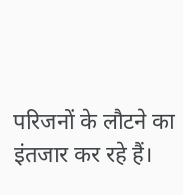परिजनों के लौटने का इंतजार कर रहे हैं।